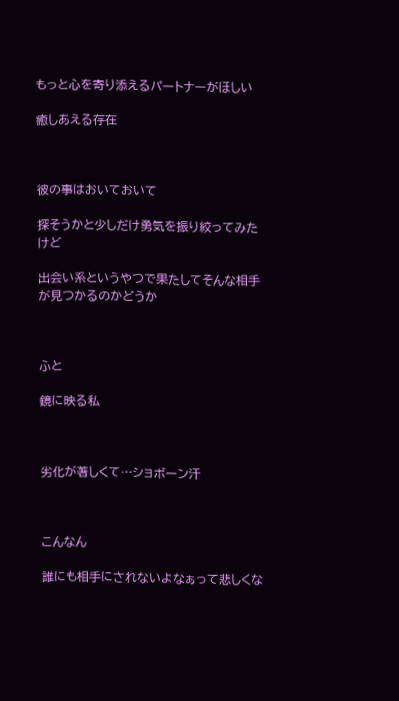もっと心を寄り添えるパートナーがほしい

癒しあえる存在



彼の事はおいておいて

探そうかと少しだけ勇気を振り絞ってみたけど

出会い系というやつで果たしてそんな相手が見つかるのかどうか



ふと

鏡に映る私



劣化が著しくて…ショボーン汗



こんなん

誰にも相手にされないよなぁって悲しくな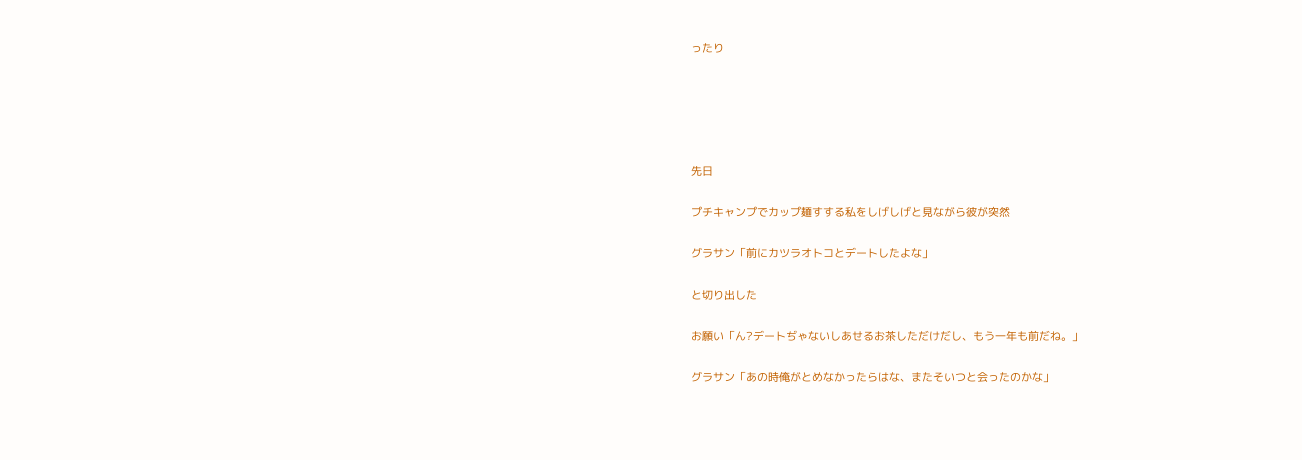ったり





先日

プチキャンプでカップ麺すする私をしげしげと見ながら彼が突然

グラサン「前にカツラオトコとデートしたよな」

と切り出した

お願い「ん?デートぢゃないしあせるお茶しただけだし、もう一年も前だね。」

グラサン「あの時俺がとめなかったらはな、またそいつと会ったのかな」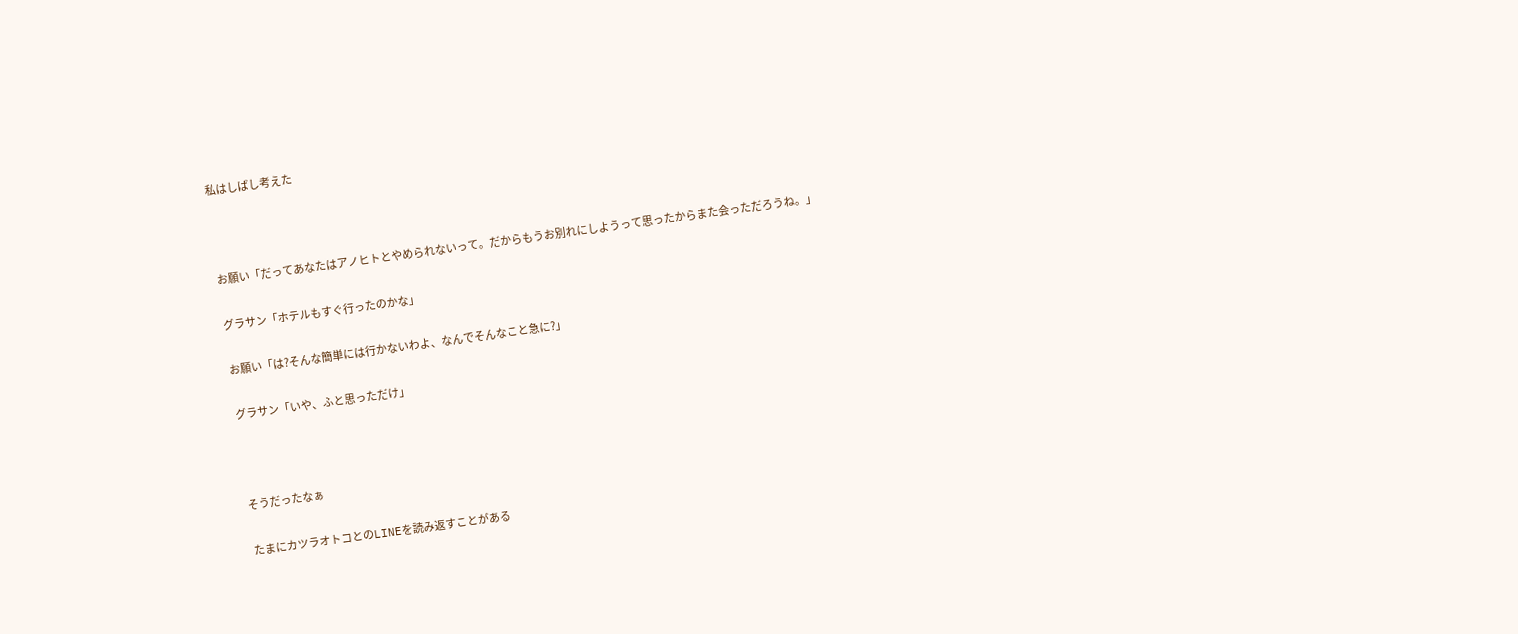私はしばし考えた



お願い「だってあなたはアノヒトとやめられないって。だからもうお別れにしようって思ったからまた会っただろうね。」

グラサン「ホテルもすぐ行ったのかな」

お願い「は?そんな簡単には行かないわよ、なんでそんなこと急に?」

グラサン「いや、ふと思っただけ」



そうだったなぁ

たまにカツラオトコとのLINEを読み返すことがある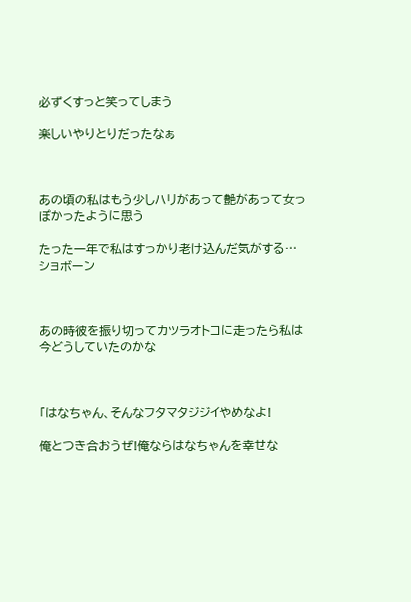必ずくすっと笑ってしまう

楽しいやりとりだったなぁ



あの頃の私はもう少しハリがあって艶があって女っぽかったように思う

たった一年で私はすっかり老け込んだ気がする…ショボーン



あの時彼を振り切ってカツラオトコに走ったら私は今どうしていたのかな



「はなちゃん、そんなフタマタジジイやめなよ!

俺とつき合おうぜ!俺ならはなちゃんを幸せな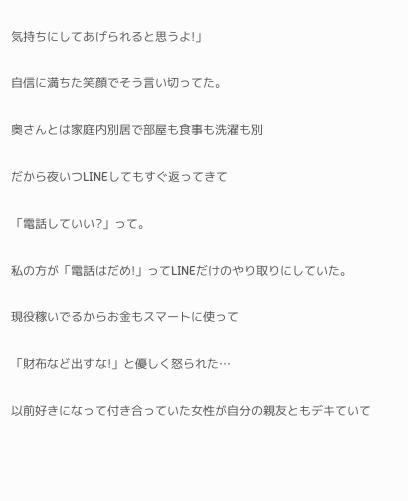気持ちにしてあげられると思うよ!」

自信に満ちた笑顔でそう言い切ってた。

奥さんとは家庭内別居で部屋も食事も洗濯も別

だから夜いつLINEしてもすぐ返ってきて

「電話していい?」って。

私の方が「電話はだめ!」ってLINEだけのやり取りにしていた。

現役稼いでるからお金もスマートに使って

「財布など出すな!」と優しく怒られた…

以前好きになって付き合っていた女性が自分の親友ともデキていて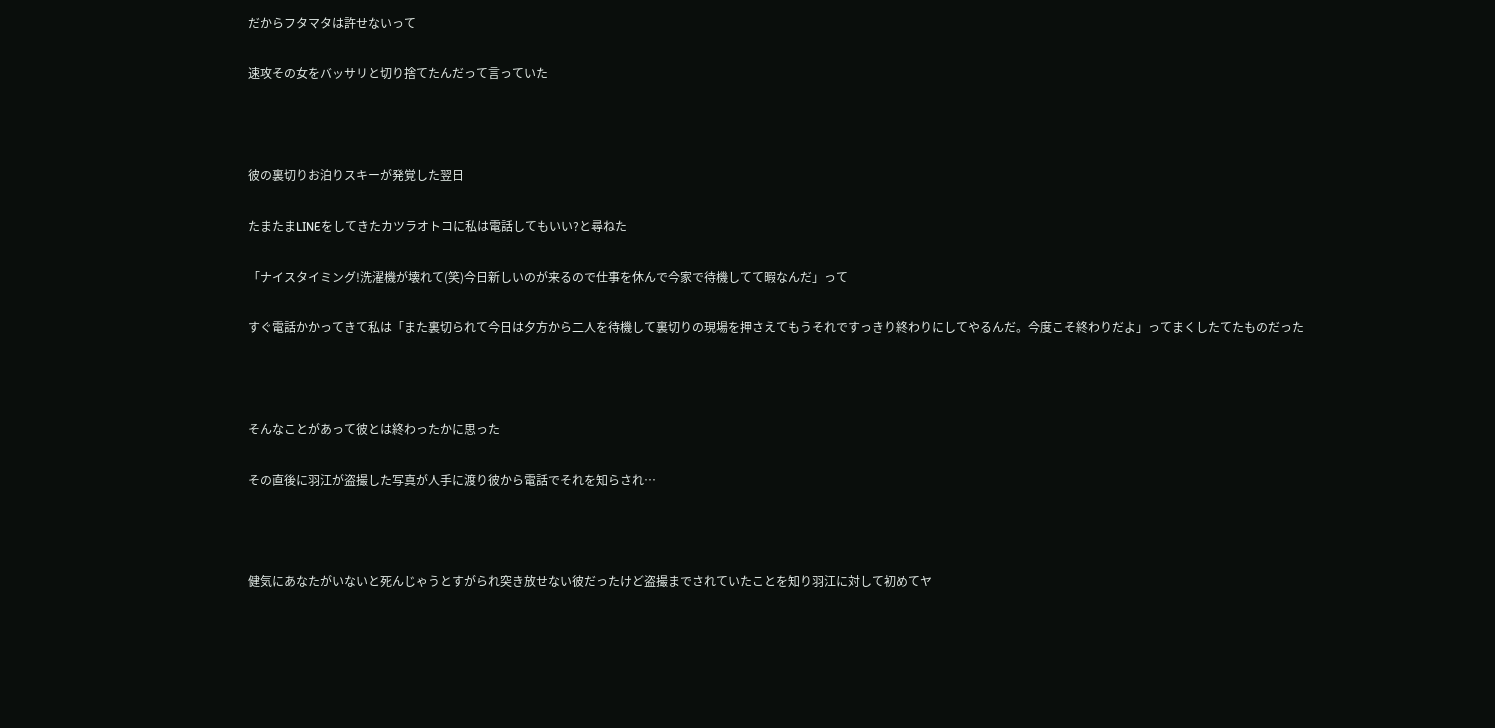だからフタマタは許せないって

速攻その女をバッサリと切り捨てたんだって言っていた



彼の裏切りお泊りスキーが発覚した翌日

たまたまLINEをしてきたカツラオトコに私は電話してもいい?と尋ねた

「ナイスタイミング!洗濯機が壊れて(笑)今日新しいのが来るので仕事を休んで今家で待機してて暇なんだ」って

すぐ電話かかってきて私は「また裏切られて今日は夕方から二人を待機して裏切りの現場を押さえてもうそれですっきり終わりにしてやるんだ。今度こそ終わりだよ」ってまくしたてたものだった



そんなことがあって彼とは終わったかに思った

その直後に羽江が盗撮した写真が人手に渡り彼から電話でそれを知らされ…



健気にあなたがいないと死んじゃうとすがられ突き放せない彼だったけど盗撮までされていたことを知り羽江に対して初めてヤ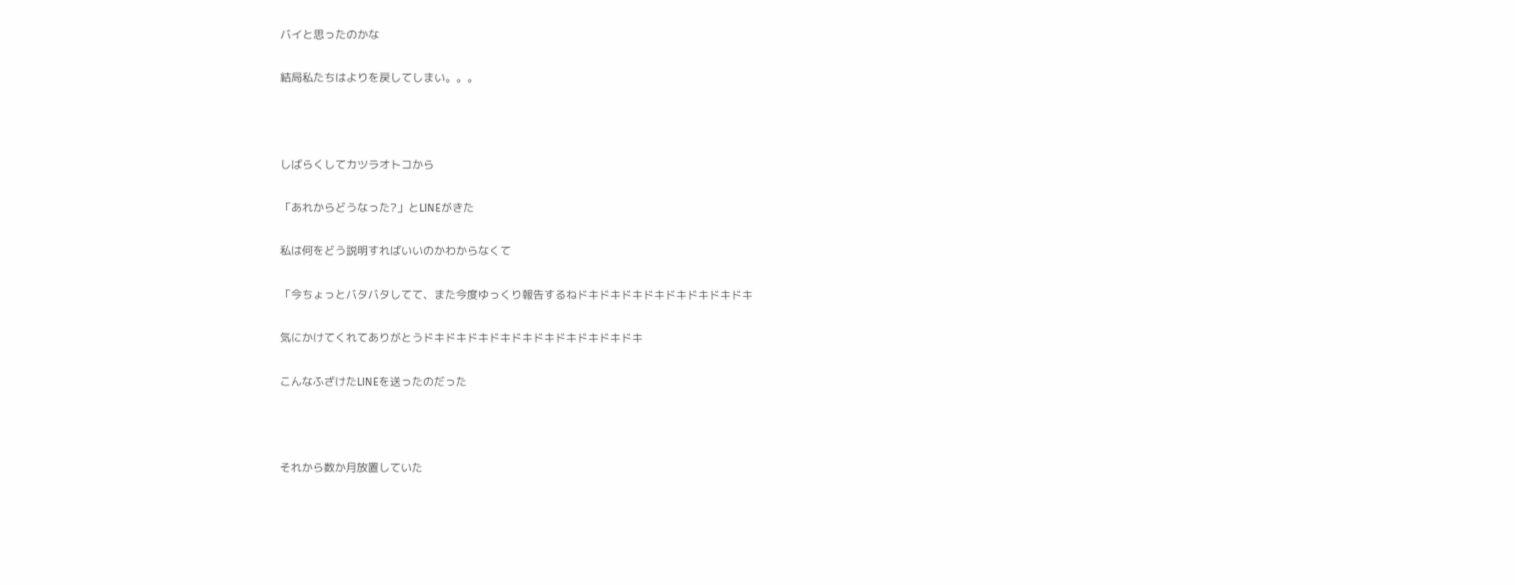バイと思ったのかな

結局私たちはよりを戻してしまい。。。



しばらくしてカツラオトコから

「あれからどうなった?」とLINEがきた

私は何をどう説明すればいいのかわからなくて

「今ちょっとバタバタしてて、また今度ゆっくり報告するねドキドキドキドキドキドキドキドキ

気にかけてくれてありがとうドキドキドキドキドキドキドキドキドキドキ

こんなふざけたLINEを送ったのだった



それから数か月放置していた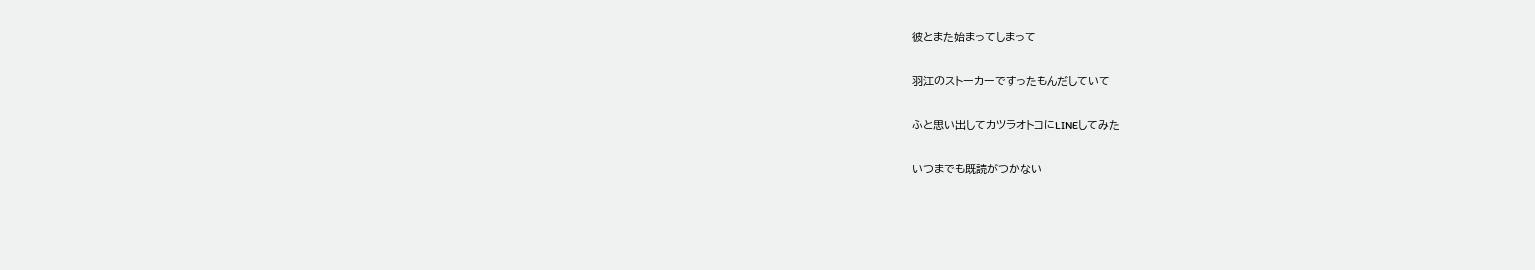彼とまた始まってしまって

羽江のストーカーですったもんだしていて

ふと思い出してカツラオトコにLINEしてみた

いつまでも既読がつかない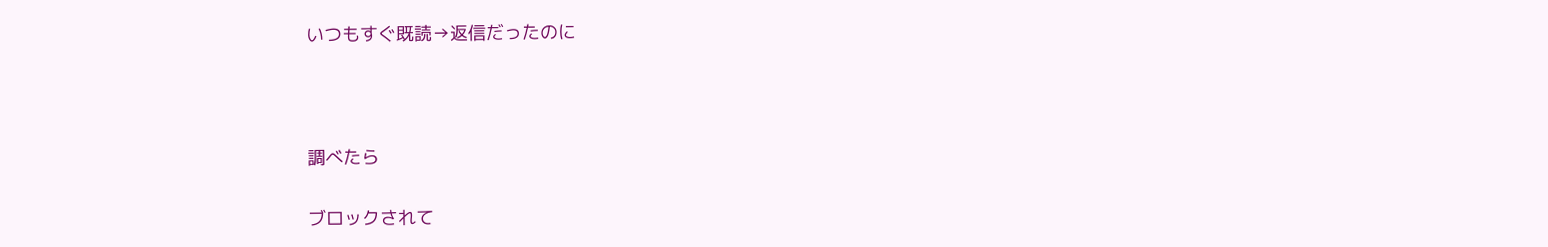いつもすぐ既読→返信だったのに



調べたら

ブロックされて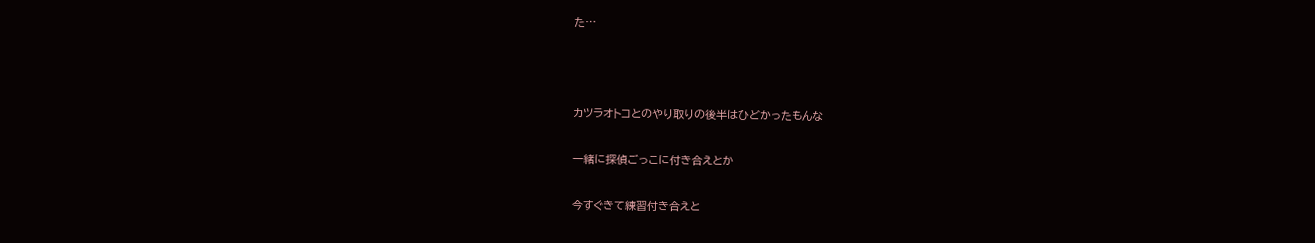た…



カツラオトコとのやり取りの後半はひどかったもんな

一緒に探偵ごっこに付き合えとか

今すぐきて練習付き合えと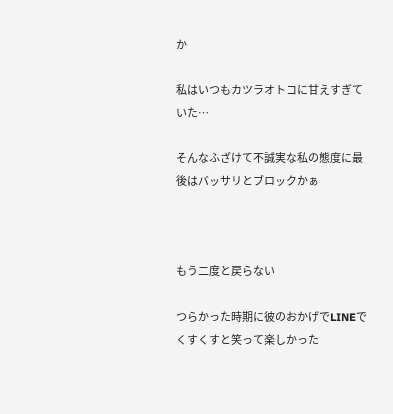か

私はいつもカツラオトコに甘えすぎていた…

そんなふざけて不誠実な私の態度に最後はバッサリとブロックかぁ



もう二度と戻らない

つらかった時期に彼のおかげでLINEでくすくすと笑って楽しかった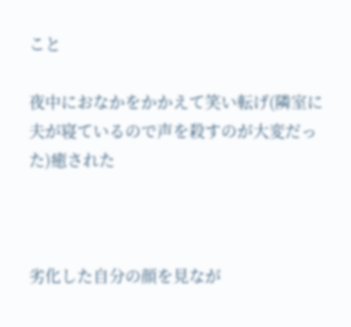こと

夜中におなかをかかえて笑い転げ(隣室に夫が寝ているので声を殺すのが大変だった)癒された



劣化した自分の顔を見なが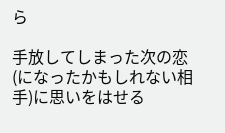ら

手放してしまった次の恋(になったかもしれない相手)に思いをはせる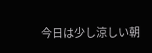今日は少し涼しい朝